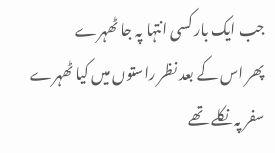جب ایک بار کسی انتہا پہ جا ٹھہرے
پھر اس کے بعد نظر راستوں میں کیا ٹھہرے
سفر پہ نکلے تھے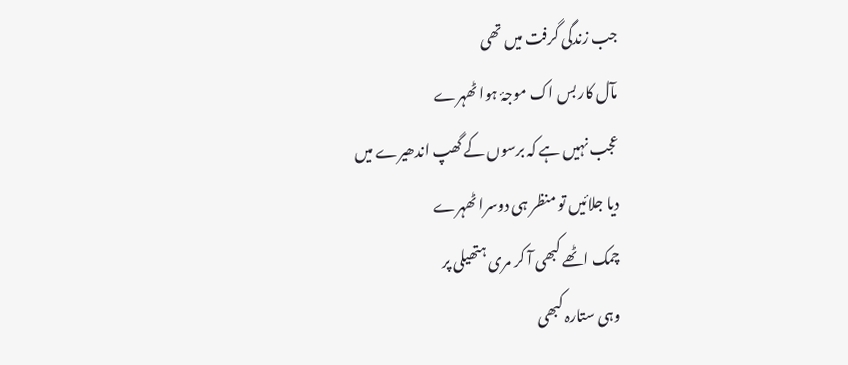جب زندگی گرفت میں تھی
مآل کار بس اک موجۂ ہوا ٹھہرے
عجب نہیں ہے کہ برسوں کے گھپ اندھیرے میں
دیا جلائیں تو منظر ہی دوسرا ٹھہرے
چمک اٹھے کبھی آ کر مری ہتھیلی پر
وہی ستارہ کبھی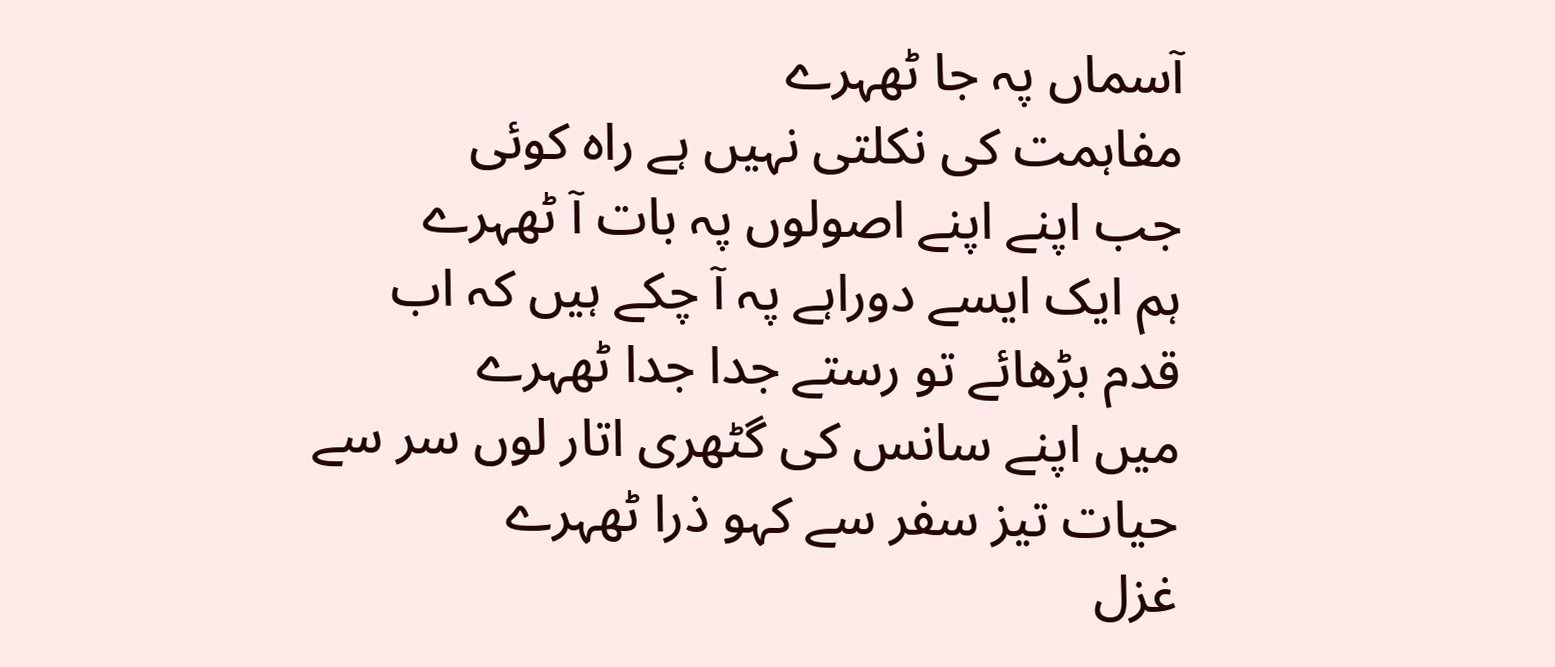آسماں پہ جا ٹھہرے
مفاہمت کی نکلتی نہیں ہے راہ کوئی
جب اپنے اپنے اصولوں پہ بات آ ٹھہرے
ہم ایک ایسے دوراہے پہ آ چکے ہیں کہ اب
قدم بڑھائے تو رستے جدا جدا ٹھہرے
میں اپنے سانس کی گٹھری اتار لوں سر سے
حیات تیز سفر سے کہو ذرا ٹھہرے
غزل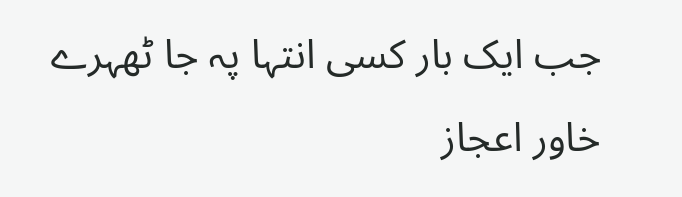جب ایک بار کسی انتہا پہ جا ٹھہرے
خاور اعجاز